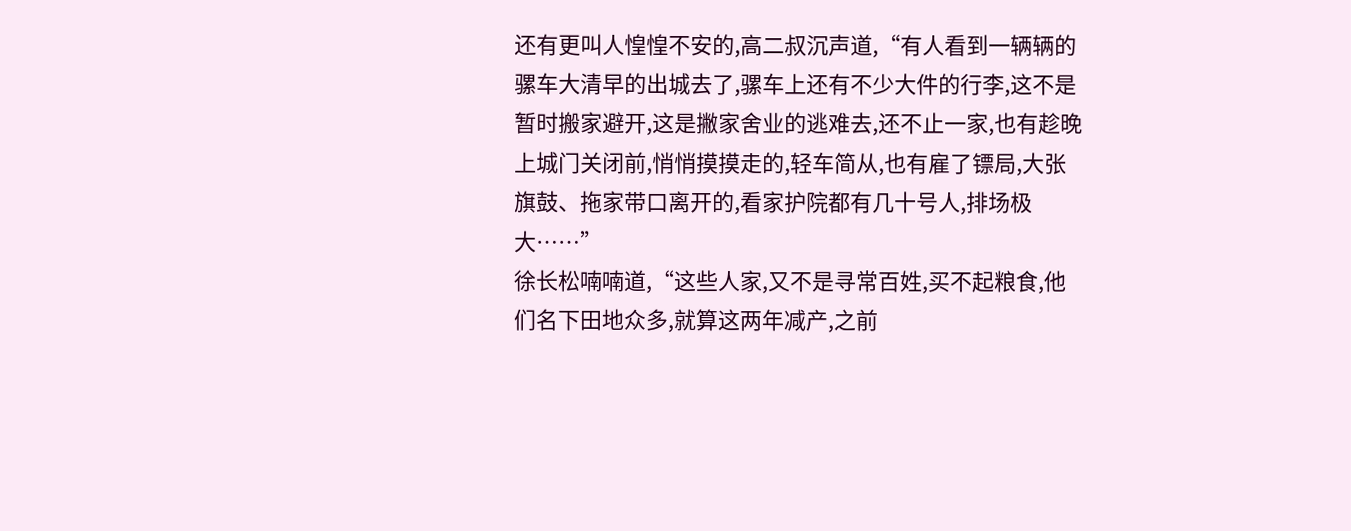还有更叫人惶惶不安的,高二叔沉声道,“有人看到一辆辆的骡车大清早的出城去了,骡车上还有不少大件的行李,这不是暂时搬家避开,这是撇家舍业的逃难去,还不止一家,也有趁晚上城门关闭前,悄悄摸摸走的,轻车简从,也有雇了镖局,大张旗鼓、拖家带口离开的,看家护院都有几十号人,排场极大……”
徐长松喃喃道,“这些人家,又不是寻常百姓,买不起粮食,他们名下田地众多,就算这两年减产,之前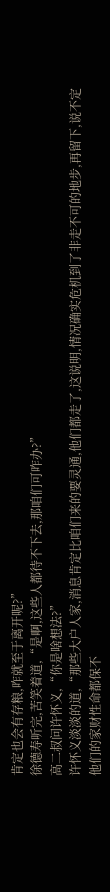肯定也会有存粮,咋就至于离开呢?”
徐德寿听完,苦笑着道,“是啊,这些人都待不下去,那咱们可咋办?”
高二叔问许怀义,“你是啥想法?”
许怀义淡淡的道,“那些大户人家,消息肯定比咱们来的要灵通,他们都走了,这说明,情况确实危机到了非走不可的地步,再留下,说不定他们的家财性命都保不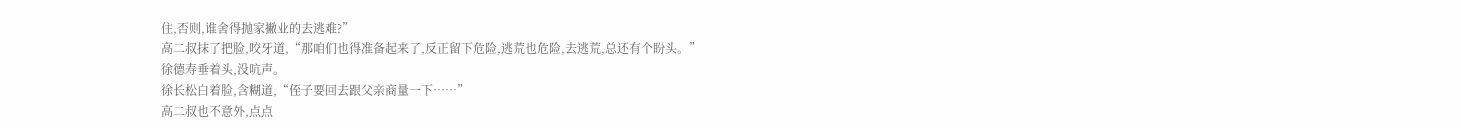住,否则,谁舍得抛家撇业的去逃难?”
高二叔抹了把脸,咬牙道,“那咱们也得准备起来了,反正留下危险,逃荒也危险,去逃荒,总还有个盼头。”
徐德寿垂着头,没吭声。
徐长松白着脸,含糊道,“侄子要回去跟父亲商量一下……”
高二叔也不意外,点点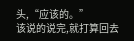头,“应该的。”
该说的说完,就打算回去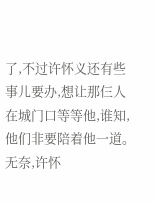了,不过许怀义还有些事儿要办,想让那仨人在城门口等等他,谁知,他们非要陪着他一道。
无奈,许怀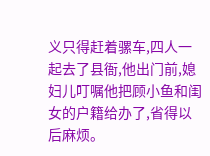义只得赶着骡车,四人一起去了县衙,他出门前,媳妇儿叮嘱他把顾小鱼和闺女的户籍给办了,省得以后麻烦。